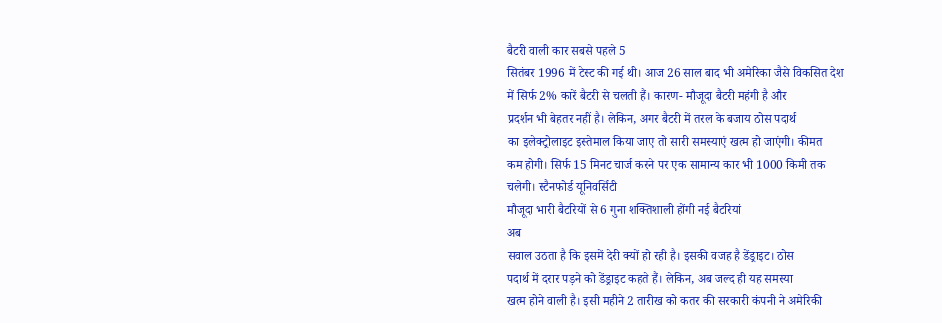बैटरी वाली कार सबसे पहले 5
सितंबर 1996 में टेस्ट की गई थी। आज 26 साल बाद भी अमेरिका जैसे विकसित देश
में सिर्फ 2% कारें बैटरी से चलती हैं। कारण- मौजूदा बैटरी महंगी है और
प्रदर्शन भी बेहतर नहीं है। लेकिन, अगर बैटरी में तरल के बजाय ठोस पदार्थ
का इलेक्ट्रोलाइट इस्तेमाल किया जाए तो सारी समस्याएं खत्म हो जाएंगी। कीमत
कम होगी। सिर्फ 15 मिनट चार्ज करने पर एक सामान्य कार भी 1000 किमी तक
चलेगी। स्टैनफोर्ड यूनिवर्सिटी
मौजूदा भारी बैटरियों से 6 गुना शक्तिशाली होंगी नई बैटरियां
अब
सवाल उठता है कि इसमें देरी क्यों हो रही है। इसकी वजह है डेंड्राइट। ठोस
पदार्थ में दरार पड़ने को डेंड्राइट कहते हैं। लेकिन, अब जल्द ही यह समस्या
खत्म होने वाली है। इसी महीने 2 तारीख को कतर की सरकारी कंपनी ने अमेरिकी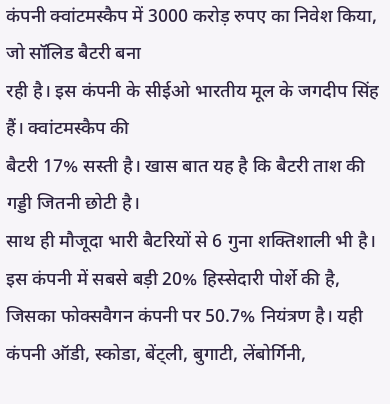कंपनी क्वांटमस्कैप में 3000 करोड़ रुपए का निवेश किया, जो सॉलिड बैटरी बना
रही है। इस कंपनी के सीईओ भारतीय मूल के जगदीप सिंह हैं। क्वांटमस्कैप की
बैटरी 17% सस्ती है। खास बात यह है कि बैटरी ताश की गड्डी जितनी छोटी है।
साथ ही मौजूदा भारी बैटरियों से 6 गुना शक्तिशाली भी है।
इस कंपनी में सबसे बड़ी 20% हिस्सेदारी पोर्शे की है, जिसका फोक्सवैगन कंपनी पर 50.7% नियंत्रण है। यही कंपनी ऑडी, स्कोडा, बेंट्ली, बुगाटी, लेंबोर्गिनी,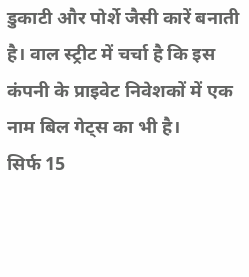डुकाटी और पोर्शे जैसी कारें बनाती है। वाल स्ट्रीट में चर्चा है कि इस कंपनी के प्राइवेट निवेशकों में एक नाम बिल गेट्स का भी है।
सिर्फ 15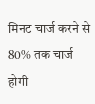मिनट चार्ज करने से 80% तक चार्ज होगी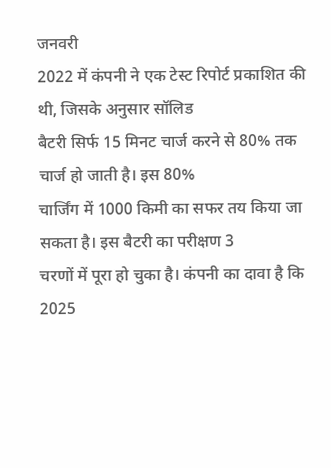जनवरी
2022 में कंपनी ने एक टेस्ट रिपोर्ट प्रकाशित की थी, जिसके अनुसार सॉलिड
बैटरी सिर्फ 15 मिनट चार्ज करने से 80% तक चार्ज हो जाती है। इस 80%
चार्जिंग में 1000 किमी का सफर तय किया जा सकता है। इस बैटरी का परीक्षण 3
चरणों में पूरा हो चुका है। कंपनी का दावा है कि 2025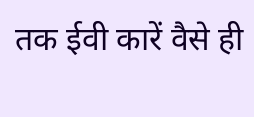तक ईवी कारें वैसे ही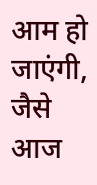आम हो जाएंगी, जैसे आज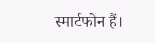स्मार्टफोन हैं।